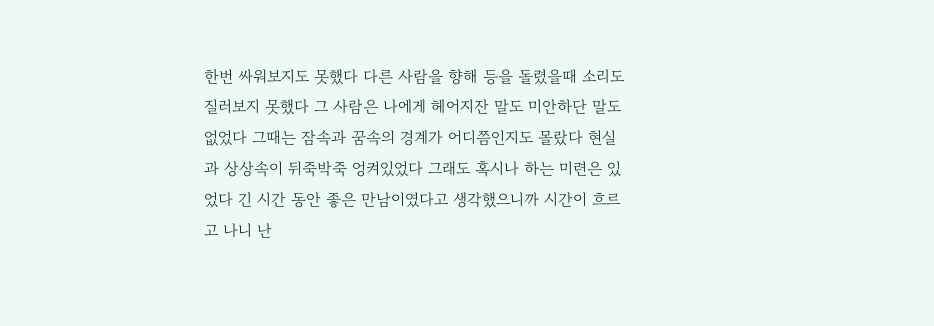한번 싸워보지도 못했다 다른 사람을 향해 등을 돌렸을때 소리도 질러보지 못했다 그 사람은 나에게 헤어지잔 말도 미안하단 말도 없었다 그때는 잠속과 꿈속의 경계가 어디쯤인지도 몰랐다 현실과 상상속이 뒤죽박죽 엉켜있었다 그래도 혹시나 하는 미련은 있었다 긴 시간 동안 좋은 만남이였다고 생각했으니까 시간이 흐르고 나니 난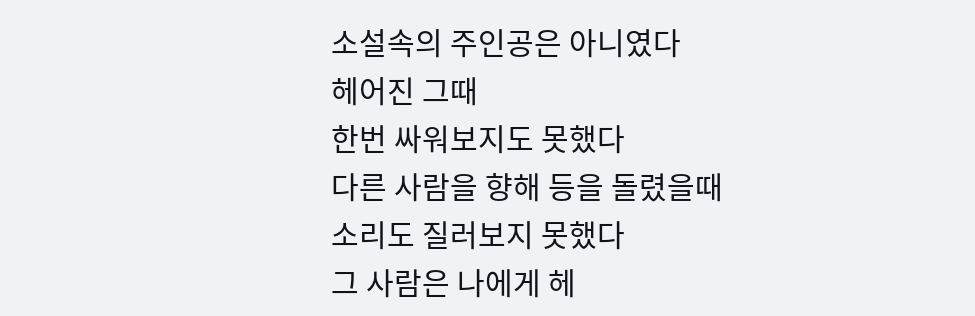소설속의 주인공은 아니였다
헤어진 그때
한번 싸워보지도 못했다
다른 사람을 향해 등을 돌렸을때
소리도 질러보지 못했다
그 사람은 나에게 헤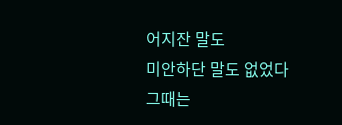어지잔 말도
미안하단 말도 없었다
그때는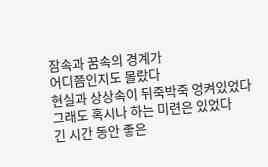잠속과 꿈속의 경계가
어디쯤인지도 몰랐다
현실과 상상속이 뒤죽박죽 엉켜있었다
그래도 혹시나 하는 미련은 있었다
긴 시간 동안 좋은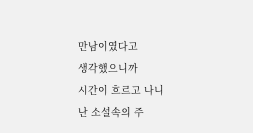만남이였다고
생각했으니까
시간이 흐르고 나니
난 소설속의 주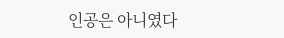인공은 아니였다